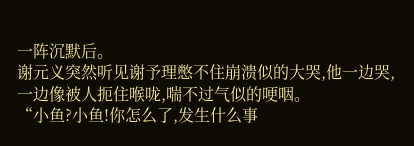一阵沉默后。
谢元义突然听见谢予理憋不住崩溃似的大哭,他一边哭,一边像被人扼住喉咙,喘不过气似的哽咽。
“小鱼?小鱼!你怎么了,发生什么事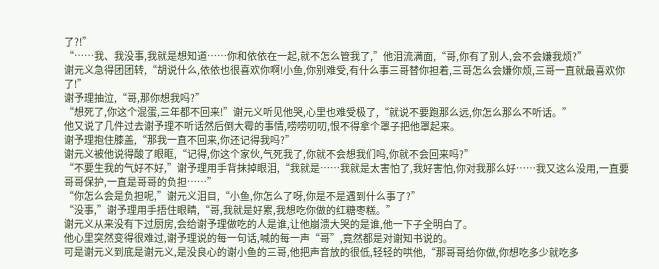了?!”
“……我、我没事,我就是想知道……你和依依在一起,就不怎么管我了,”他泪流满面,“哥,你有了别人,会不会嫌我烦?”
谢元义急得团团转,“胡说什么,依依也很喜欢你啊!小鱼,你别难受,有什么事三哥替你担着,三哥怎么会嫌你烦,三哥一直就最喜欢你了!”
谢予理抽泣,“哥,那你想我吗?”
“想死了,你这个混蛋,三年都不回来!”谢元义听见他哭,心里也难受极了,“就说不要跑那么远,你怎么那么不听话。”
他又说了几件过去谢予理不听话然后倒大霉的事情,唠唠叨叨,恨不得拿个罩子把他罩起来。
谢予理抱住膝盖,“那我一直不回来,你还记得我吗?”
谢元义被他说得酸了眼眶,“记得,你这个家伙,气死我了,你就不会想我们吗,你就不会回来吗?”
“不要生我的气好不好,”谢予理用手背抹掉眼泪,“我就是……我就是太害怕了,我好害怕,你对我那么好……我又这么没用,一直要哥哥保护,一直是哥哥的负担……”
“你怎么会是负担呢,”谢元义泪目,“小鱼,你怎么了呀,你是不是遇到什么事了?”
“没事,”谢予理用手捂住眼睛,“哥,我就是好累,我想吃你做的红糖枣糕。”
谢元义从来没有下过厨房,会给谢予理做吃的人是谁,让他崩溃大哭的是谁,他一下子全明白了。
他心里突然变得很难过,谢予理说的每一句话,喊的每一声“哥”,竟然都是对谢知书说的。
可是谢元义到底是谢元义,是没良心的谢小鱼的三哥,他把声音放的很低,轻轻的哄他,“那哥哥给你做,你想吃多少就吃多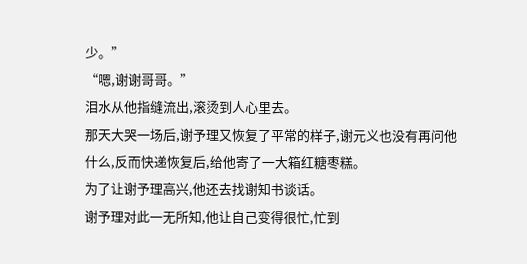少。”
“嗯,谢谢哥哥。”
泪水从他指缝流出,滚烫到人心里去。
那天大哭一场后,谢予理又恢复了平常的样子,谢元义也没有再问他什么,反而快递恢复后,给他寄了一大箱红糖枣糕。
为了让谢予理高兴,他还去找谢知书谈话。
谢予理对此一无所知,他让自己变得很忙,忙到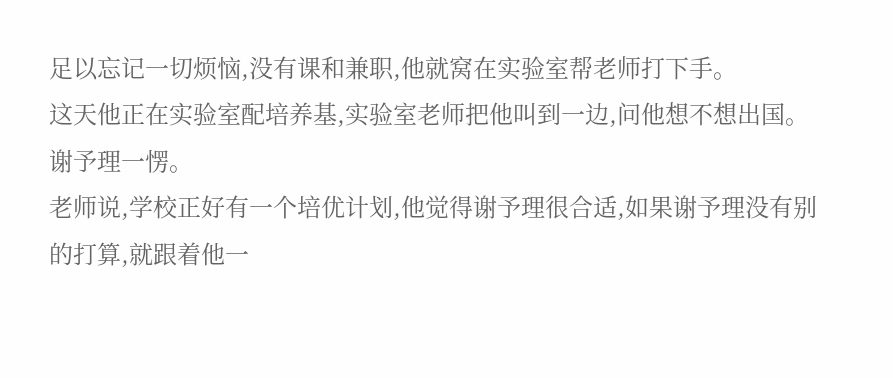足以忘记一切烦恼,没有课和兼职,他就窝在实验室帮老师打下手。
这天他正在实验室配培养基,实验室老师把他叫到一边,问他想不想出国。
谢予理一愣。
老师说,学校正好有一个培优计划,他觉得谢予理很合适,如果谢予理没有别的打算,就跟着他一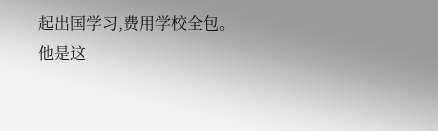起出国学习,费用学校全包。
他是这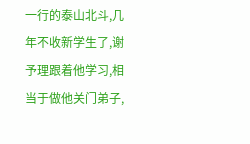一行的泰山北斗,几年不收新学生了,谢予理跟着他学习,相当于做他关门弟子,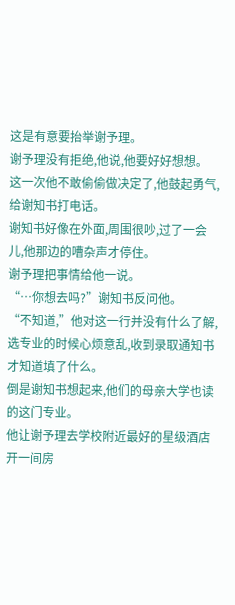这是有意要抬举谢予理。
谢予理没有拒绝,他说,他要好好想想。
这一次他不敢偷偷做决定了,他鼓起勇气,给谢知书打电话。
谢知书好像在外面,周围很吵,过了一会儿,他那边的嘈杂声才停住。
谢予理把事情给他一说。
“…你想去吗?”谢知书反问他。
“不知道,”他对这一行并没有什么了解,选专业的时候心烦意乱,收到录取通知书才知道填了什么。
倒是谢知书想起来,他们的母亲大学也读的这门专业。
他让谢予理去学校附近最好的星级酒店开一间房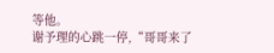等他。
谢予理的心跳一停,“哥哥来了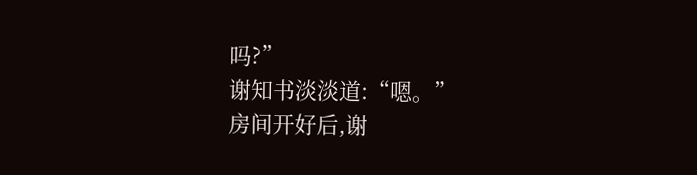吗?”
谢知书淡淡道:“嗯。”
房间开好后,谢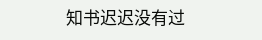知书迟迟没有过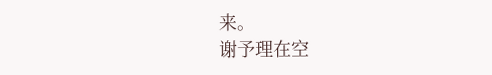来。
谢予理在空